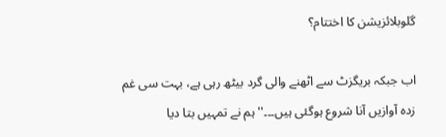گلوبلائزیشن کا اختتام؟

اب جبکہ بریگزٹ سے اٹھنے والی گرد بیٹھ رہی ہے، بہت سی غم زدہ آوازیں آنا شروع ہوگئی ہیں۔۔۔'' ہم نے تمہیں بتا دیا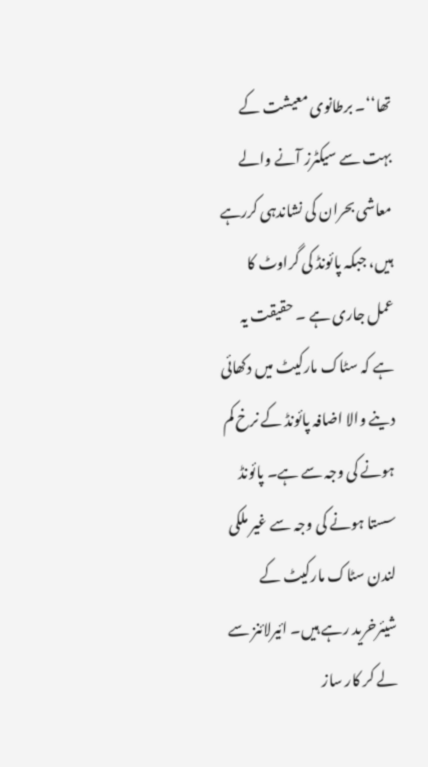تھا‘‘۔ برطانوی معیشت کے بہت سے سیکٹرز آنے والے معاشی بحران کی نشاندہی کررہے ہیں، جبکہ پائونڈ کی گراوٹ کا عمل جاری ہے ۔ حقیقت یہ ہے کہ سٹاک مارکیٹ میں دکھائی دینے والا اضافہ پائونڈ کے نرخ کم ہونے کی وجہ سے ہے۔ پائونڈ سستا ہونے کی وجہ سے غیر ملکی لندن سٹاک مارکیٹ کے شیئرخرید رہے ہیں۔ ائیرلائنز سے لے کر کار ساز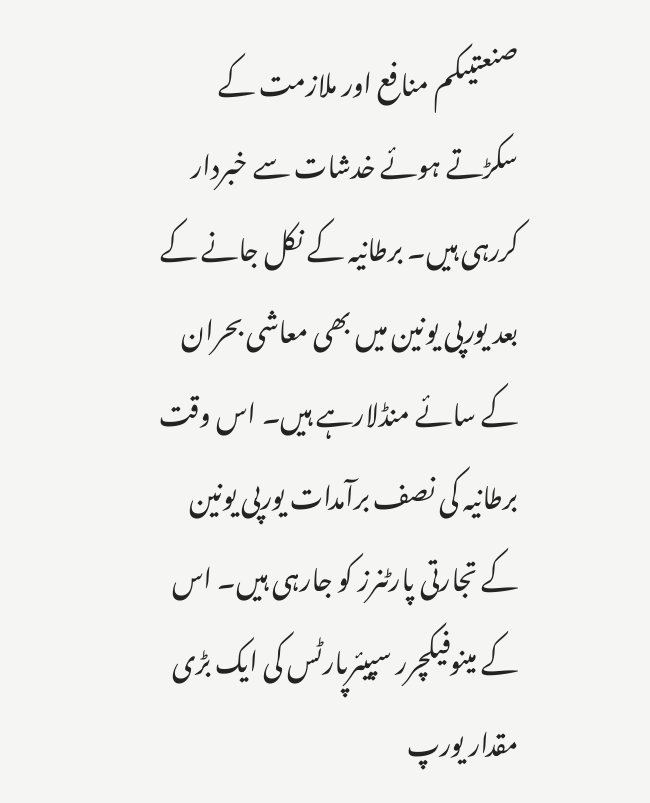صنعتیںکم منافع اور ملازمت کے سکڑتے ہوئے خدشات سے خبردار کررہی ہیں۔ برطانیہ کے نکل جانے کے بعد یورپی یونین میں بھی معاشی بحران کے سائے منڈلارہے ہیں۔ اس وقت برطانیہ کی نصف برآمدات یورپی یونین کے تجارتی پارٹنرز کو جارہی ہیں۔ اس کے مینوفیکچرر سپیئرپارٹس کی ایک بڑی مقدار یورپ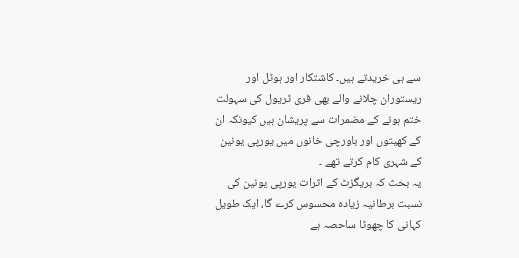سے ہی خریدتے ہیں۔ کاشتکار اور ہوٹل اور ریستوران چلانے والے بھی فری ٹریول کی سہولت ختم ہونے کے مضمرات سے پریشان ہیں کیونکہ ان کے کھیتوں اور باورچی خانوں میں یورپی یونین کے شہری کام کرتے تھے ۔
یہ بحث کہ بریگزٹ کے اثرات یورپی یونین کی نسبت برطانیہ زیادہ محسوس کرے گا، ایک طویل کہانی کا چھوٹا ساحصہ ہے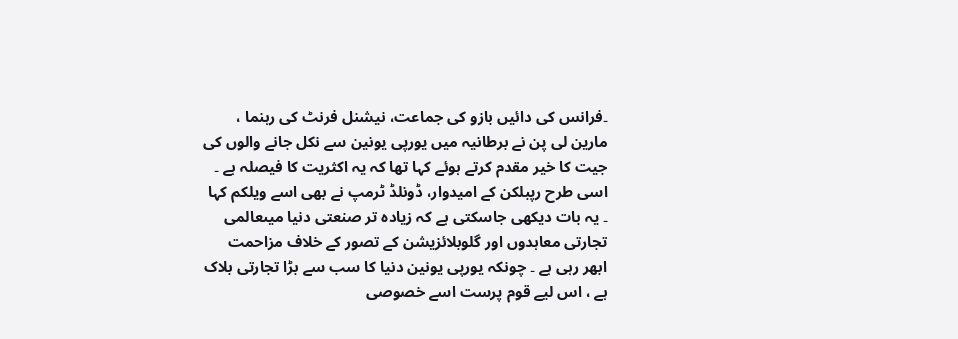۔فرانس کی دائیں بازو کی جماعت، نیشنل فرنٹ کی رہنما ، مارین لی پن نے برطانیہ میں یورپی یونین سے نکل جانے والوں کی جیت کا خیر مقدم کرتے ہوئے کہا تھا کہ یہ اکثریت کا فیصلہ ہے ۔ اسی طرح رپبلکن کے امیدوار، ڈونلڈ ٹرمپ نے بھی اسے ویلکم کہا ۔ یہ بات دیکھی جاسکتی ہے کہ زیادہ تر صنعتی دنیا میںعالمی تجارتی معاہدوں اور گلوبلائزیشن کے تصور کے خلاف مزاحمت ابھر رہی ہے ۔ چونکہ یورپی یونین دنیا کا سب سے بڑا تجارتی بلاک ہے ، اس لیے قوم پرست اسے خصوصی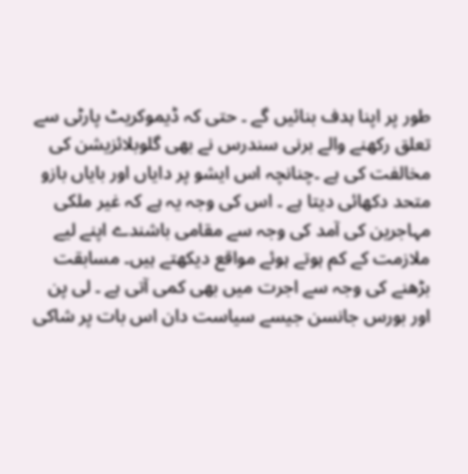طور پر اپنا ہدف بنائیں گے ۔ حتی کہ ڈیموکریٹ پارٹی سے تعلق رکھنے والے برنی سندرس نے بھی گلوبلائزیشن کی مخالفت کی ہے ۔چنانچہ اس ایشو پر دایاں اور بایاں بازو متحد دکھائی دیتا ہے ۔ اس کی وجہ یہ ہے کہ غیر ملکی مہاجرین کی آمد کی وجہ سے مقامی باشندے اپنے لیے ملازمت کے کم ہوتے ہوئے مواقع دیکھتے ہیں۔ مسابقت بڑھنے کی وجہ سے اجرت میں بھی کمی آتی ہے ۔ لی پن اور بورس جانسن جیسے سیاست دان اس بات پر شاکی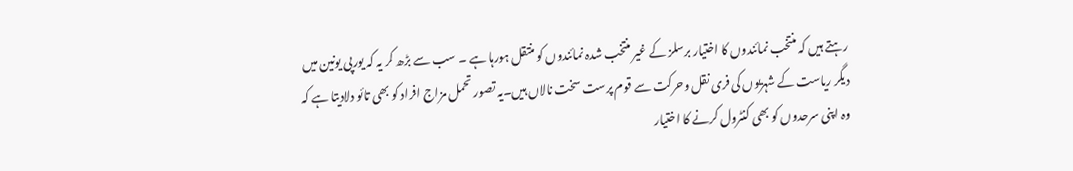رہتے ہیں کہ منتخب نمائندوں کا اختیار برسلز کے غیر منتخب شدہ نمائندوں کو منتقل ہورہا ہے ۔ سب سے بڑھ کر یہ کہ یورپی یونین میں دیگر ریاست کے شہریوں کی فری نقل وحرکت سے قوم پرست سخت نالاں ہیں۔یہ تصور تحمل مزاج افراد کو بھی تائو دلادیتا ہے کہ وہ اپنی سرحدوں کو بھی کنٹرول کرنے کا اختیار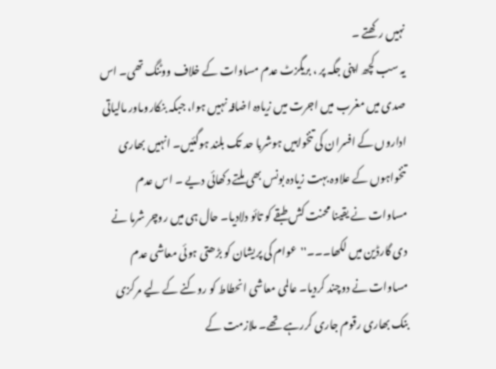نہیں رکھتے ۔
یہ سب کچھ اپنی جگہ پر ، بریگزٹ عدم مساوات کے خلاف ووٹنگ تھی۔ اس صدی میں مغرب میں اجرت میں زیادہ اضافہ نہیں ہوا، جبکہ بنکاروںاور مالیاتی اداروں کے افسران کی تنخواہیں ہوشربا حد تک بلند ہوگئیں۔ انہیں بھاری تنخواہوں کے علاوہ بہت زیادہ بونس بھی ملتے دکھائی دیے ۔ اس عدم مساوات نے یقینا محنت کش طبقے کو تائو دلادیا۔ حال ہی میں روچر شرما نے دی گارڈین میں لکھا۔۔۔''عوام کی پریشان کو بڑھتی ہوئی معاشی عدم مساوات نے دوچند کردیا۔ عالمی معاشی انحطاط کو روکنے کے لیے مرکزی بنک بھاری رقوم جاری کررہے تھے۔ ملازمت کے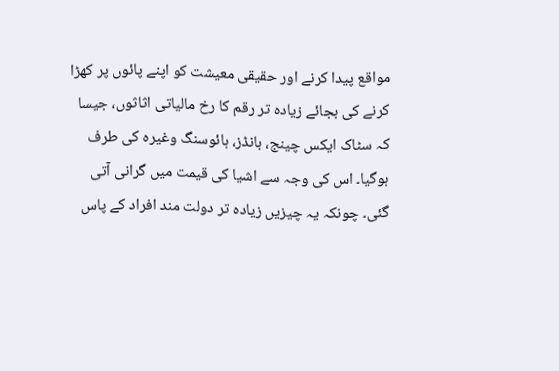مواقع پیدا کرنے اور حقیقی معیشت کو اپنے پائوں پر کھڑا کرنے کی بجائے زیادہ تر رقم کا رخ مالیاتی اثاثوں، جیسا کہ سٹاک ایکس چینج، بانڈز، ہائوسنگ وغیرہ کی طرف ہوگیا۔ اس کی وجہ سے اشیا کی قیمت میں گرانی آتی گئی۔ چونکہ یہ چیزیں زیادہ تر دولت مند افراد کے پاس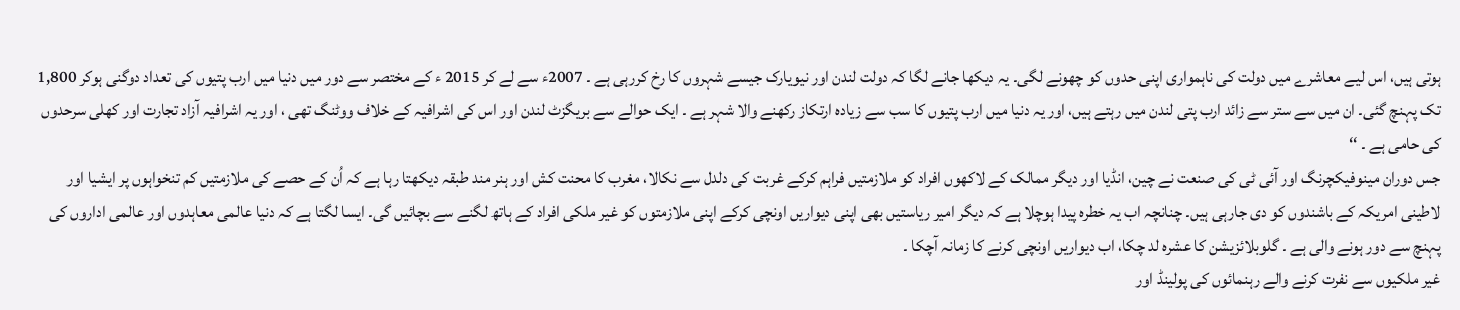ہوتی ہیں، اس لیے معاشرے میں دولت کی ناہمواری اپنی حدوں کو چھونے لگی۔ یہ دیکھا جانے لگا کہ دولت لندن اور نیویارک جیسے شہروں کا رخ کررہی ہے ۔ 2007ء سے لے کر 2015 ء کے مختصر سے دور میں دنیا میں ارب پتیوں کی تعداد دوگنی ہوکر 1,800 تک پہنچ گئی۔ ان میں سے ستر سے زائد ارب پتی لندن میں رہتے ہیں، اور یہ دنیا میں ارب پتیوں کا سب سے زیادہ ارتکاز رکھنے والا شہر ہے ۔ ایک حوالے سے بریگزٹ لندن اور اس کی اشرافیہ کے خلاف ووٹنگ تھی ، اور یہ اشرافیہ آزاد تجارت اور کھلی سرحدوں کی حامی ہے ۔ ‘‘
جس دوران مینوفیکچرنگ اور آئی ٹی کی صنعت نے چین، انڈیا اور دیگر ممالک کے لاکھوں افراد کو ملازمتیں فراہم کرکے غربت کی دلدل سے نکالا، مغرب کا محنت کش اور ہنر مند طبقہ دیکھتا رہا ہے کہ اُن کے حصے کی ملازمتیں کم تنخواہوں پر ایشیا اور لاطینی امریکہ کے باشندوں کو دی جارہی ہیں۔ چنانچہ اب یہ خطرہ پیدا ہوچلا ہے کہ دیگر امیر ریاستیں بھی اپنی دیواریں اونچی کرکے اپنی ملازمتوں کو غیر ملکی افراد کے ہاتھ لگنے سے بچائیں گی۔ ایسا لگتا ہے کہ دنیا عالمی معاہدوں اور عالمی اداروں کی پہنچ سے دور ہونے والی ہے ۔ گلوبلائزیشن کا عشرہ لد چکا، اب دیواریں اونچی کرنے کا زمانہ آچکا ۔
غیر ملکیوں سے نفرت کرنے والے رہنمائوں کی پولینڈ اور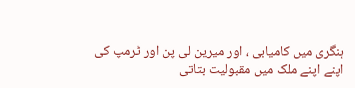ہنگری میں کامیابی ، اور میرین لی پن اور ٹرمپ کی اپنے اپنے ملک میں مقبولیت بتاتی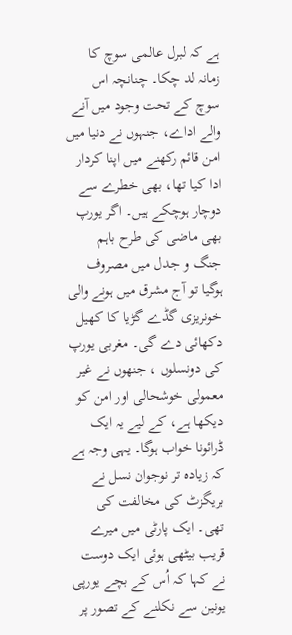ہے کہ لبرل عالمی سوچ کا زمانہ لد چکا۔ چنانچہ اس سوچ کے تحت وجود میں آنے والے اداے، جنہوں نے دنیا میں امن قائم رکھنے میں اپنا کردار ادا کیا تھا، بھی خطرے سے دوچار ہوچکے ہیں۔ اگر یورپ بھی ماضی کی طرح باہم جنگ و جدل میں مصروف ہوگیا تو آج مشرق میں ہونے والی خونریزی گڈے گڑیا کا کھیل دکھائی دے گی۔ مغربی یورپ کی دونسلوں ، جنھوں نے غیر معمولی خوشحالی اور امن کو دیکھا ہے، کے لیے یہ ایک ڈرائونا خواب ہوگا۔ یہی وجہ ہے کہ زیادہ تر نوجوان نسل نے بریگزٹ کی مخالفت کی تھی۔ ایک پارٹی میں میرے قریب بیٹھی ہوئی ایک دوست نے کہا کہ اُس کے بچے یورپی یونین سے نکلنے کے تصور پر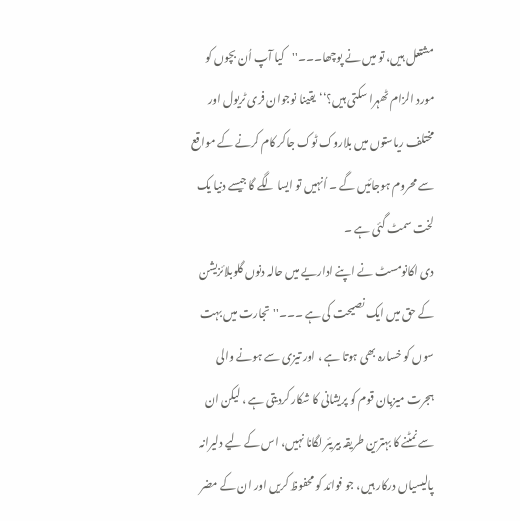مشتعل ہیں، تو میں نے پوچھا۔۔۔''کیا آپ اُن بچوں کو مورد الزام ٹھہرا سکتی ہیں؟‘‘یقینا نوجوان فری ٹریول اور مختلف ریاستوں میں بلاروک ٹوک جاکر کام کرنے کے مواقع سے محروم ہوجائیں گے ۔ اُنہیں تو ایسا لگے گا جیسے دنیا یک لخت سمٹ گئی ہے ۔
دی اکانومسٹ نے اپنے اداریے میں حالہ دنوں گلوبلائزیشن کے حق میں ایک نصیحت کی ہے ۔۔۔''تجارت میں بہت سوں کو خسارہ بھی ہوتا ہے ، اور تیزی سے ہونے والی ہجرت میزبان قوم کو پریشانی کا شکار کردیتی ہے ، لیکن ان سے نمٹنے کا بہترین طریقہ بیریئر لگانا نہیں، اس کے لیے دلیرانہ پالیسیاں درکار ہیں، جو فوائد کو محفوظ کریں اور ان کے مضر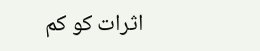اثرات کو کم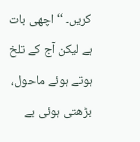کریں۔ ‘‘اچھی بات ہے لیکن آج کے تلخ ہوتے ہوئے ماحول، بڑھتی ہوئی بے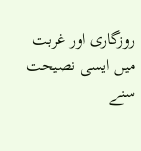روزگاری اور غربت میں ایسی نصیحت سنے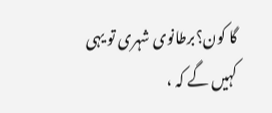گا کون؟برطانوی شہری تو یہی کہیں گے کہ ،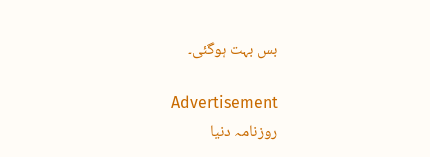بس بہت ہوگئی۔

Advertisement
روزنامہ دنیا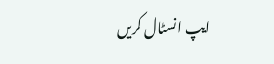ایپ انسٹال کریں